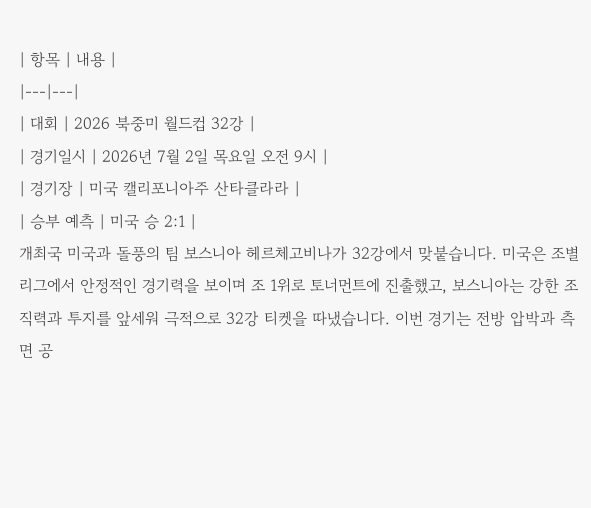| 항목 | 내용 |
|---|---|
| 대회 | 2026 북중미 월드컵 32강 |
| 경기일시 | 2026년 7월 2일 목요일 오전 9시 |
| 경기장 | 미국 캘리포니아주 산타클라라 |
| 승부 예측 | 미국 승 2:1 |
개최국 미국과 돌풍의 팀 보스니아 헤르체고비나가 32강에서 맞붙습니다. 미국은 조별리그에서 안정적인 경기력을 보이며 조 1위로 토너먼트에 진출했고, 보스니아는 강한 조직력과 투지를 앞세워 극적으로 32강 티켓을 따냈습니다. 이번 경기는 전방 압박과 측면 공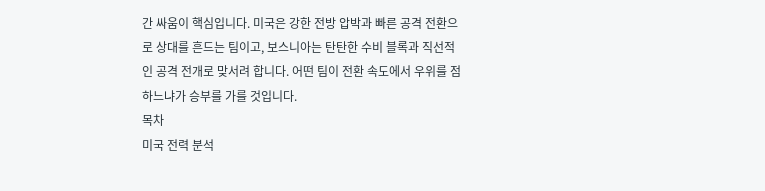간 싸움이 핵심입니다. 미국은 강한 전방 압박과 빠른 공격 전환으로 상대를 흔드는 팀이고, 보스니아는 탄탄한 수비 블록과 직선적인 공격 전개로 맞서려 합니다. 어떤 팀이 전환 속도에서 우위를 점하느냐가 승부를 가를 것입니다.
목차
미국 전력 분석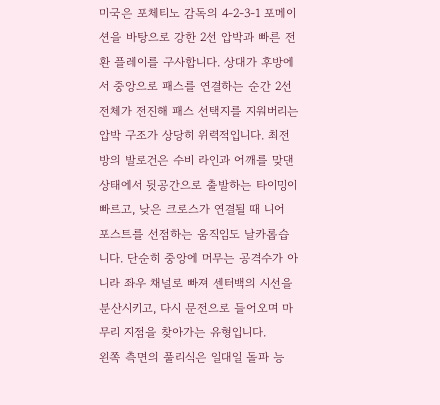미국은 포체티노 감독의 4-2-3-1 포메이션을 바탕으로 강한 2선 압박과 빠른 전환 플레이를 구사합니다. 상대가 후방에서 중앙으로 패스를 연결하는 순간 2선 전체가 전진해 패스 선택지를 지워버리는 압박 구조가 상당히 위력적입니다. 최전방의 발로건은 수비 라인과 어깨를 맞댄 상태에서 뒷공간으로 출발하는 타이밍이 빠르고, 낮은 크로스가 연결될 때 니어 포스트를 선점하는 움직임도 날카롭습니다. 단순히 중앙에 머무는 공격수가 아니라 좌우 채널로 빠져 센터백의 시선을 분산시키고, 다시 문전으로 들어오며 마무리 지점을 찾아가는 유형입니다.
왼쪽 측면의 풀리식은 일대일 돌파 능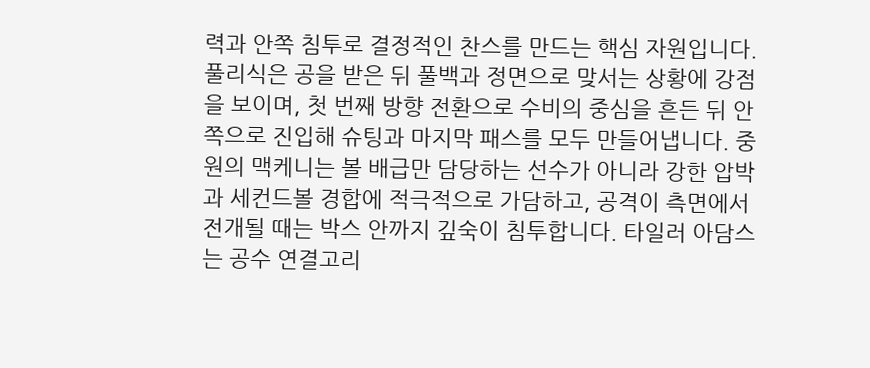력과 안쪽 침투로 결정적인 찬스를 만드는 핵심 자원입니다. 풀리식은 공을 받은 뒤 풀백과 정면으로 맞서는 상황에 강점을 보이며, 첫 번째 방향 전환으로 수비의 중심을 흔든 뒤 안쪽으로 진입해 슈팅과 마지막 패스를 모두 만들어냅니다. 중원의 맥케니는 볼 배급만 담당하는 선수가 아니라 강한 압박과 세컨드볼 경합에 적극적으로 가담하고, 공격이 측면에서 전개될 때는 박스 안까지 깊숙이 침투합니다. 타일러 아담스는 공수 연결고리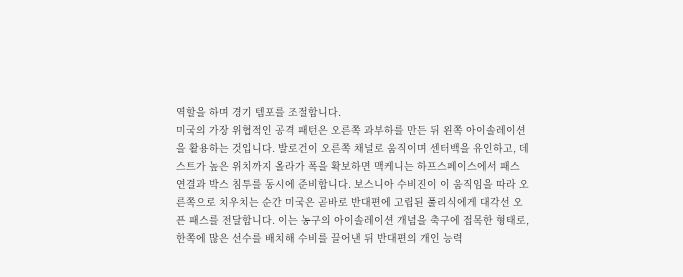역할을 하며 경기 템포를 조절합니다.
미국의 가장 위협적인 공격 패턴은 오른쪽 과부하를 만든 뒤 왼쪽 아이솔레이션을 활용하는 것입니다. 발로건이 오른쪽 채널로 움직이며 센터백을 유인하고, 데스트가 높은 위치까지 올라가 폭을 확보하면 맥케니는 하프스페이스에서 패스 연결과 박스 침투를 동시에 준비합니다. 보스니아 수비진이 이 움직임을 따라 오른쪽으로 치우치는 순간 미국은 곧바로 반대편에 고립된 풀리식에게 대각선 오픈 패스를 전달합니다. 이는 농구의 아이솔레이션 개념을 축구에 접목한 형태로, 한쪽에 많은 선수를 배치해 수비를 끌어낸 뒤 반대편의 개인 능력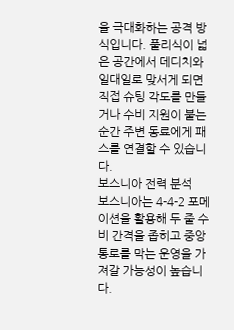을 극대화하는 공격 방식입니다. 풀리식이 넓은 공간에서 데디치와 일대일로 맞서게 되면 직접 슈팅 각도를 만들거나 수비 지원이 붙는 순간 주변 동료에게 패스를 연결할 수 있습니다.
보스니아 전력 분석
보스니아는 4-4-2 포메이션을 활용해 두 줄 수비 간격을 좁히고 중앙 통로를 막는 운영을 가져갈 가능성이 높습니다.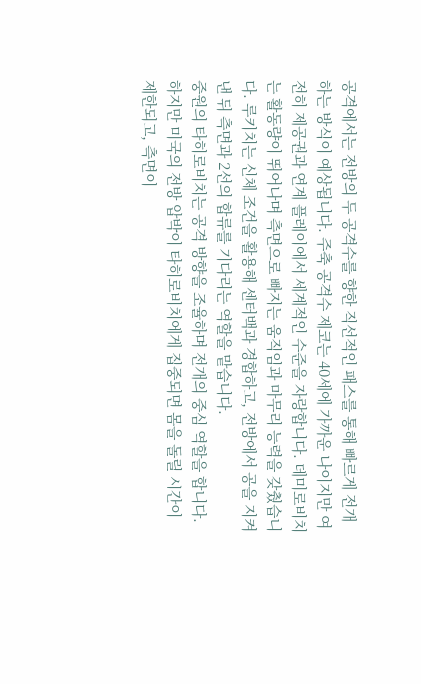공격에서는 전방의 두 공격수를 향한 직선적인 패스를 통해 빠르게 전개하는 방식이 예상됩니다. 주축 공격수 제코는 40세에 가까운 나이지만 여전히 제공권과 연계 플레이에서 세계적인 수준을 자랑합니다. 데미로비치는 활동량이 뛰어나며 측면으로 빠지는 움직임과 마무리 능력을 갖췄습니다. 루키치는 신체 조건을 활용해 센터백과 경합하고, 전방에서 공을 지켜낸 뒤 측면과 2선의 합류를 기다리는 역할을 맡습니다.
중원의 타히로비치는 공격 방향을 조율하며 전개의 중심 역할을 합니다. 하지만 미국의 전방 압박이 타히로비치에게 집중되면 몸을 돌릴 시간이 제한되고, 측면이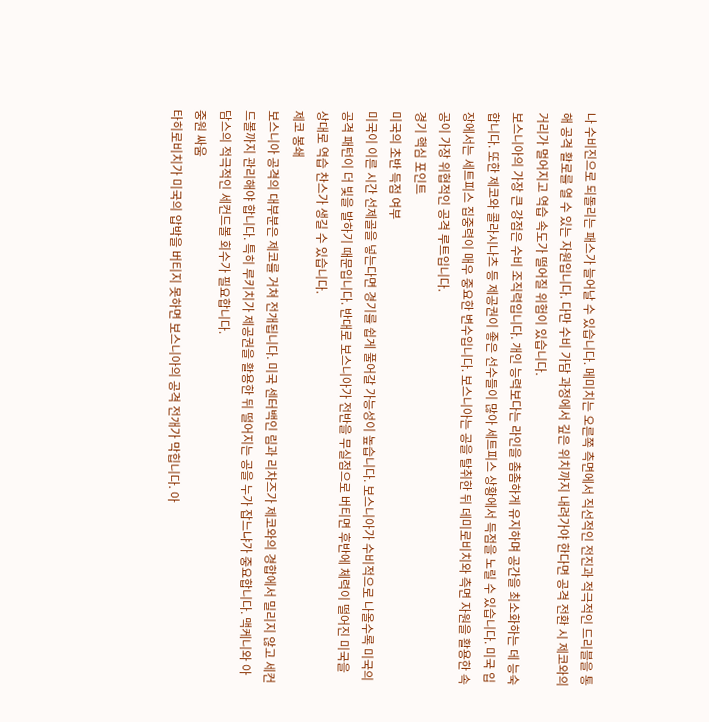나 수비진으로 되돌리는 패스가 늘어날 수 있습니다. 메미치는 오른쪽 측면에서 직선적인 전진과 적극적인 드리블을 통해 공격 활로를 열 수 있는 자원입니다. 다만 수비 가담 과정에서 깊은 위치까지 내려가야 한다면 공격 전환 시 제코와의 거리가 멀어지고 역습 속도가 떨어질 위험이 있습니다.
보스니아의 가장 큰 강점은 수비 조직력입니다. 개인 능력보다는 라인을 촘촘하게 유지하며 공간을 최소화하는 데 능숙합니다. 또한 제코와 콜라시나츠 등 제공권이 좋은 선수들이 많아 세트피스 상황에서 득점을 노릴 수 있습니다. 미국 입장에서는 세트피스 집중력이 매우 중요한 변수입니다. 보스니아는 공을 탈취한 뒤 데미로비치와 측면 자원을 활용한 속공이 가장 위협적인 공격 루트입니다.
경기 핵심 포인트
미국의 초반 득점 여부
미국이 이른 시간 선제골을 넣는다면 경기를 쉽게 풀어갈 가능성이 높습니다. 보스니아가 수비적으로 나올수록 미국의 공격 패턴이 더 빛을 발하기 때문입니다. 반대로 보스니아가 전반을 무실점으로 버티면 후반에 체력이 떨어진 미국을 상대로 역습 찬스가 생길 수 있습니다.
제코 봉쇄
보스니아 공격의 대부분은 제코를 거쳐 전개됩니다. 미국 센터백인 림과 리차즈가 제코와의 경합에서 밀리지 않고 세컨드볼까지 관리해야 합니다. 특히 루키치가 제공권을 활용한 뒤 떨어지는 공을 누가 잡느냐가 중요합니다. 맥케니와 아담스의 적극적인 세컨드볼 회수가 필요합니다.
중원 싸움
타히로비치가 미국의 압박을 버티지 못하면 보스니아의 공격 전개가 막힙니다. 아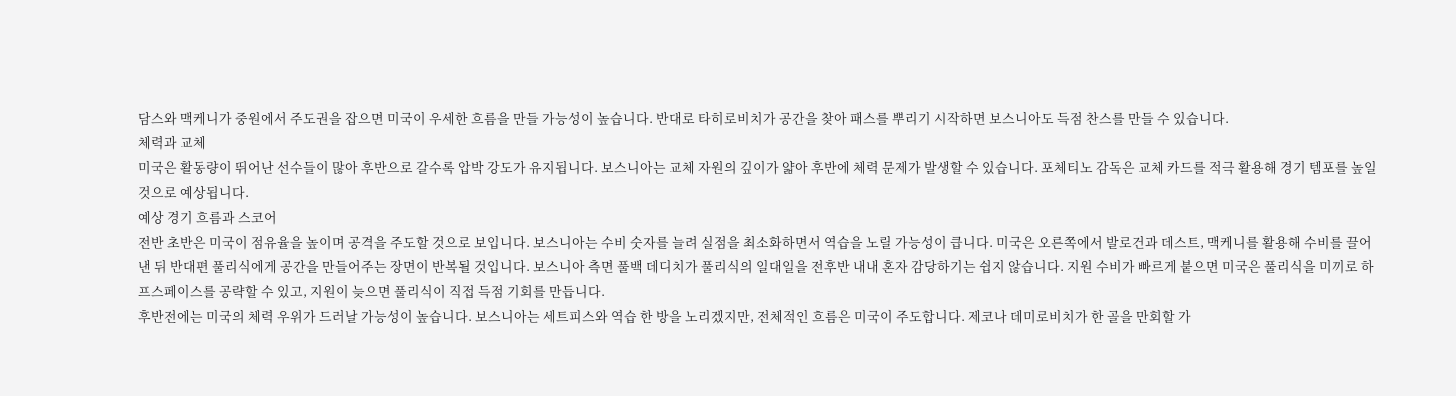담스와 맥케니가 중원에서 주도권을 잡으면 미국이 우세한 흐름을 만들 가능성이 높습니다. 반대로 타히로비치가 공간을 찾아 패스를 뿌리기 시작하면 보스니아도 득점 찬스를 만들 수 있습니다.
체력과 교체
미국은 활동량이 뛰어난 선수들이 많아 후반으로 갈수록 압박 강도가 유지됩니다. 보스니아는 교체 자원의 깊이가 얇아 후반에 체력 문제가 발생할 수 있습니다. 포체티노 감독은 교체 카드를 적극 활용해 경기 템포를 높일 것으로 예상됩니다.
예상 경기 흐름과 스코어
전반 초반은 미국이 점유율을 높이며 공격을 주도할 것으로 보입니다. 보스니아는 수비 숫자를 늘려 실점을 최소화하면서 역습을 노릴 가능성이 큽니다. 미국은 오른쪽에서 발로건과 데스트, 맥케니를 활용해 수비를 끌어낸 뒤 반대편 풀리식에게 공간을 만들어주는 장면이 반복될 것입니다. 보스니아 측면 풀백 데디치가 풀리식의 일대일을 전후반 내내 혼자 감당하기는 쉽지 않습니다. 지원 수비가 빠르게 붙으면 미국은 풀리식을 미끼로 하프스페이스를 공략할 수 있고, 지원이 늦으면 풀리식이 직접 득점 기회를 만듭니다.
후반전에는 미국의 체력 우위가 드러날 가능성이 높습니다. 보스니아는 세트피스와 역습 한 방을 노리겠지만, 전체적인 흐름은 미국이 주도합니다. 제코나 데미로비치가 한 골을 만회할 가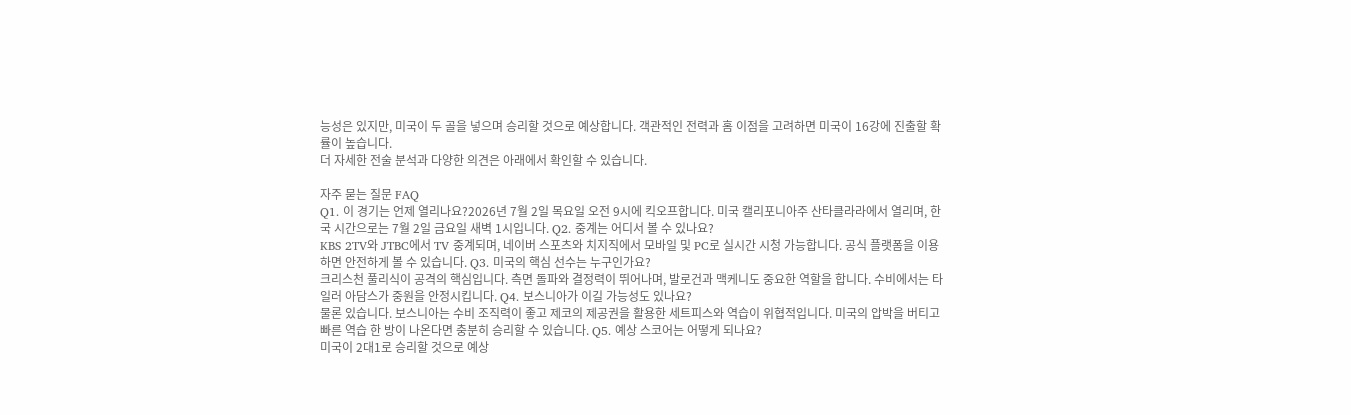능성은 있지만, 미국이 두 골을 넣으며 승리할 것으로 예상합니다. 객관적인 전력과 홈 이점을 고려하면 미국이 16강에 진출할 확률이 높습니다.
더 자세한 전술 분석과 다양한 의견은 아래에서 확인할 수 있습니다.

자주 묻는 질문 FAQ
Q1. 이 경기는 언제 열리나요?2026년 7월 2일 목요일 오전 9시에 킥오프합니다. 미국 캘리포니아주 산타클라라에서 열리며, 한국 시간으로는 7월 2일 금요일 새벽 1시입니다. Q2. 중계는 어디서 볼 수 있나요?
KBS 2TV와 JTBC에서 TV 중계되며, 네이버 스포츠와 치지직에서 모바일 및 PC로 실시간 시청 가능합니다. 공식 플랫폼을 이용하면 안전하게 볼 수 있습니다. Q3. 미국의 핵심 선수는 누구인가요?
크리스천 풀리식이 공격의 핵심입니다. 측면 돌파와 결정력이 뛰어나며, 발로건과 맥케니도 중요한 역할을 합니다. 수비에서는 타일러 아담스가 중원을 안정시킵니다. Q4. 보스니아가 이길 가능성도 있나요?
물론 있습니다. 보스니아는 수비 조직력이 좋고 제코의 제공권을 활용한 세트피스와 역습이 위협적입니다. 미국의 압박을 버티고 빠른 역습 한 방이 나온다면 충분히 승리할 수 있습니다. Q5. 예상 스코어는 어떻게 되나요?
미국이 2대1로 승리할 것으로 예상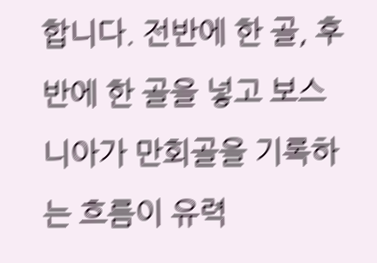합니다. 전반에 한 골, 후반에 한 골을 넣고 보스니아가 만회골을 기록하는 흐름이 유력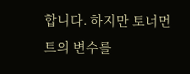합니다. 하지만 토너먼트의 변수를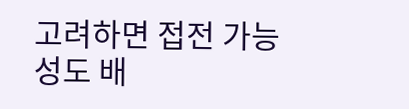고려하면 접전 가능성도 배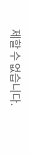제할 수 없습니다.